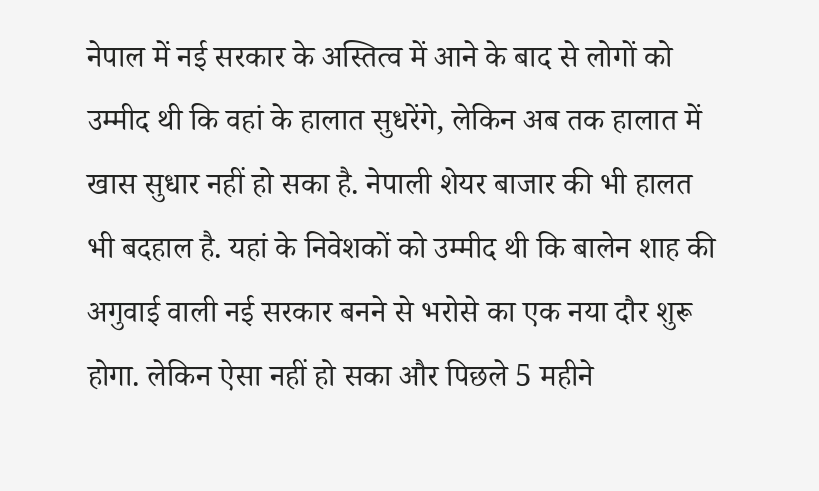नेपाल में नई सरकार के अस्तित्व में आने के बाद से लोगों को उम्मीद थी कि वहां के हालात सुधरेंगे, लेकिन अब तक हालात में खास सुधार नहीं हो सका है. नेपाली शेयर बाजार की भी हालत भी बदहाल है. यहां के निवेशकों को उम्मीद थी कि बालेन शाह की अगुवाई वाली नई सरकार बनने से भरोसे का एक नया दौर शुरू होगा. लेकिन ऐसा नहीं हो सका और पिछले 5 महीने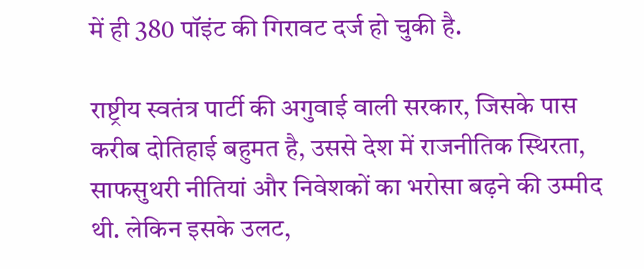में ही 380 पॉइंट की गिरावट दर्ज हो चुकी है.

राष्ट्रीय स्वतंत्र पार्टी की अगुवाई वाली सरकार, जिसके पास करीब दोतिहाई बहुमत है, उससे देश में राजनीतिक स्थिरता, साफसुथरी नीतियां और निवेशकों का भरोसा बढ़ने की उम्मीद थी. लेकिन इसके उलट,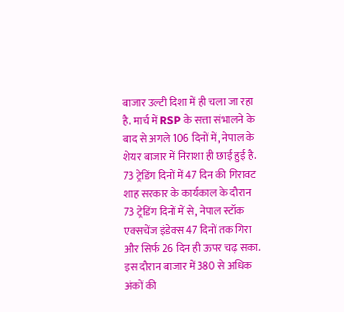बाजार उल्टी दिशा में ही चला जा रहा है. मार्च में RSP के सत्ता संभालने के बाद से अगले 106 दिनों में, नेपाल के शेयर बाजार में निराशा ही छाई हुई है.
73 ट्रेडिंग दिनों में 47 दिन की गिरावट
शाह सरकार के कार्यकाल के दौरान 73 ट्रेडिंग दिनों में से, नेपाल स्टॉक एक्सचेंज इंडेक्स 47 दिनों तक गिरा और सिर्फ 26 दिन ही ऊपर चढ़ सका. इस दौरान बाजार में 380 से अधिक अंकों की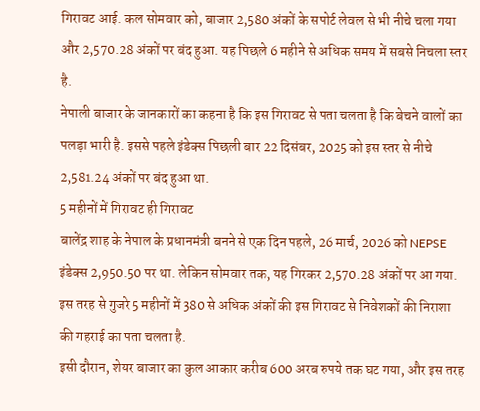गिरावट आई. कल सोमवार को, बाजार 2,580 अंकों के सपोर्ट लेवल से भी नीचे चला गया और 2,570.28 अंकों पर बंद हुआ. यह पिछले 6 महीने से अधिक समय में सबसे निचला स्तर है.
नेपाली बाजार के जानकारों का कहना है कि इस गिरावट से पता चलता है कि बेचने वालों का पलड़ा भारी है. इससे पहले इंडेक्स पिछली बार 22 दिसंबर, 2025 को इस स्तर से नीचे 2,581.24 अंकों पर बंद हुआ था.
5 महीनों में गिरावट ही गिरावट
बालेंद्र शाह के नेपाल के प्रधानमंत्री बनने से एक दिन पहले, 26 मार्च, 2026 को NEPSE इंडेक्स 2,950.50 पर था. लेकिन सोमवार तक, यह गिरकर 2,570.28 अंकों पर आ गया. इस तरह से गुजरे 5 महीनों में 380 से अधिक अंकों की इस गिरावट से निवेशकों की निराशा की गहराई का पता चलता है.
इसी दौरान, शेयर बाजार का कुल आकार करीब 600 अरब रुपये तक घट गया, और इस तरह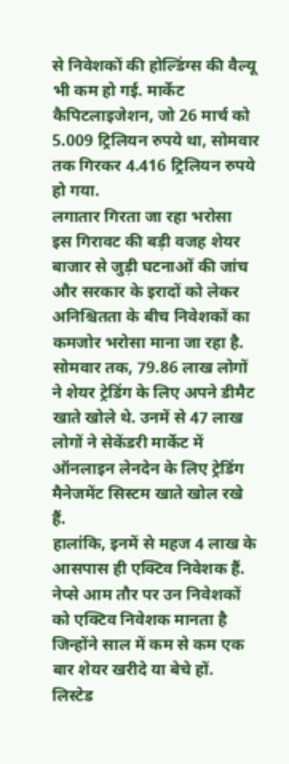से निवेशकों की होल्डिंग्स की वैल्यू भी कम हो गई. मार्केट कैपिटलाइजेशन, जो 26 मार्च को 5.009 ट्रिलियन रुपये था, सोमवार तक गिरकर 4.416 ट्रिलियन रुपये हो गया.
लगातार गिरता जा रहा भरोसा
इस गिरावट की बड़ी वजह शेयर बाजार से जुड़ी घटनाओं की जांच और सरकार के इरादों को लेकर अनिश्चितता के बीच निवेशकों का कमजोर भरोसा माना जा रहा है. सोमवार तक, 79.86 लाख लोगों ने शेयर ट्रेडिंग के लिए अपने डीमैट खाते खोले थे. उनमें से 47 लाख लोगों ने सेकेंडरी मार्केट में ऑनलाइन लेनदेन के लिए ट्रेडिंग मैनेजमेंट सिस्टम खाते खोल रखे हैं.
हालांकि, इनमें से महज 4 लाख के आसपास ही एक्टिव निवेशक हैं. नेप्से आम तौर पर उन निवेशकों को एक्टिव निवेशक मानता है जिन्होंने साल में कम से कम एक बार शेयर खरीदे या बेचे हों.
लिस्टेड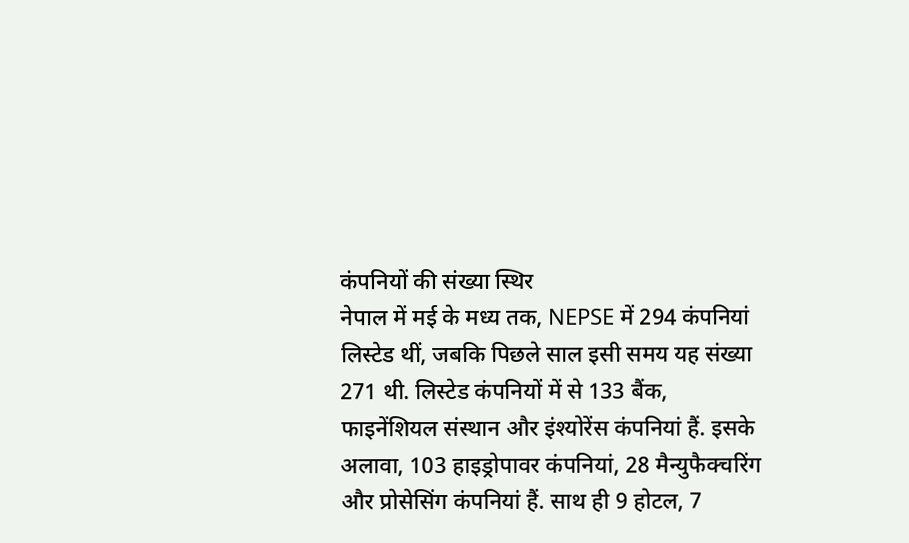कंपनियों की संख्या स्थिर
नेपाल में मई के मध्य तक, NEPSE में 294 कंपनियां लिस्टेड थीं, जबकि पिछले साल इसी समय यह संख्या 271 थी. लिस्टेड कंपनियों में से 133 बैंक, फाइनेंशियल संस्थान और इंश्योरेंस कंपनियां हैं. इसके अलावा, 103 हाइड्रोपावर कंपनियां, 28 मैन्युफैक्चरिंग और प्रोसेसिंग कंपनियां हैं. साथ ही 9 होटल, 7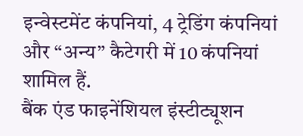इन्वेस्टमेंट कंपनियां, 4 ट्रेडिंग कंपनियां और “अन्य” कैटेगरी में 10 कंपनियां शामिल हैं.
बैंक एंड फाइनेंशियल इंस्टीट्यूशन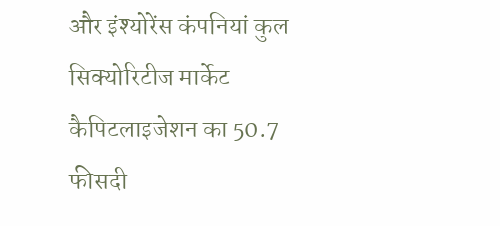और इंश्योरेंस कंपनियां कुल सिक्योरिटीज मार्केट कैपिटलाइजेशन का 50.7 फीसदी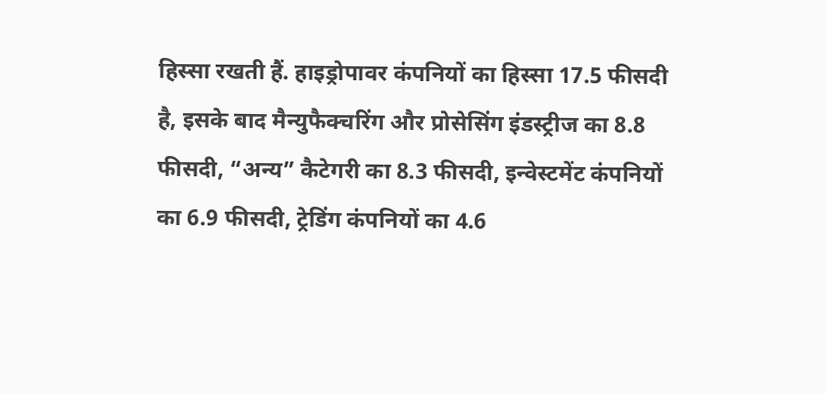हिस्सा रखती हैं. हाइड्रोपावर कंपनियों का हिस्सा 17.5 फीसदी है, इसके बाद मैन्युफैक्चरिंग और प्रोसेसिंग इंडस्ट्रीज का 8.8 फीसदी, “अन्य” कैटेगरी का 8.3 फीसदी, इन्वेस्टमेंट कंपनियों का 6.9 फीसदी, ट्रेडिंग कंपनियों का 4.6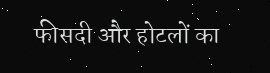फीसदी और होटलों का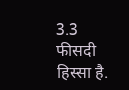3.3 फीसदी हिस्सा है.